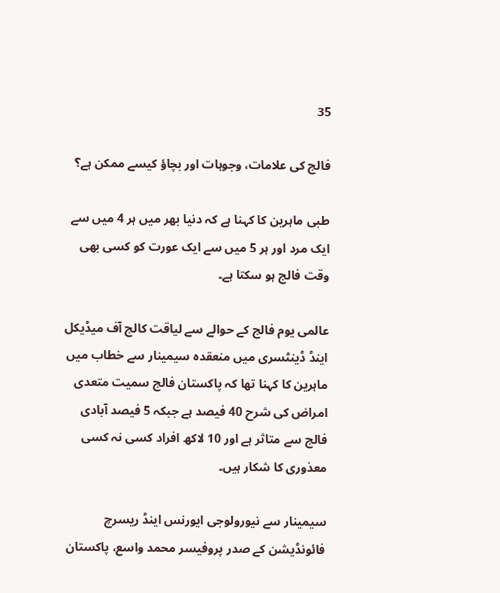35

فالج کی علامات، وجوہات اور بچاؤ کیسے ممکن ہے؟

طبی ماہرین کا کہنا ہے کہ دنیا بھر میں ہر 4 میں سے ایک مرد اور ہر 5 میں سے ایک عورت کو کسی بھی وقت فالج ہو سکتا ہے۔

عالمی یوم فالج کے حوالے سے لیاقت کالج آف میڈیکل اینڈ ڈینٹسری میں منعقدہ سیمینار سے خطاب میں ماہرین کا کہنا تھا کہ پاکستان فالج سمیت متعدی امراض کی شرح 40 فیصد ہے جبکہ 5 فیصد آبادی فالج سے متاثر ہے اور 10 لاکھ افراد کسی نہ کسی معذوری کا شکار ہیں۔

سیمینار سے نیورولوجی ایورنس اینڈ ریسرچ فائونڈیشن کے صدر پروفیسر محمد واسع، پاکستان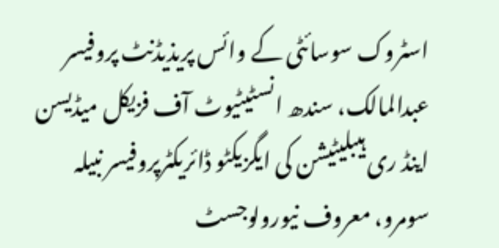اسٹروک سوسائٹی کے وائس پریذیڈنٹ پروفیسر عبدالمالک، سندھ انسٹیٹیوٹ آف فزیکل میڈیسن اینڈ ری ہیبلیٹیشن کی ایگزیکٹو ڈائریکٹرپروفیسر نبیلہ سومرو، معروف نیورولوجسٹ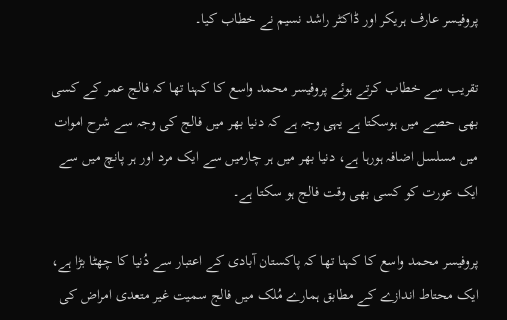پروفیسر عارف ہریکر اور ڈاکٹر راشد نسیم نے خطاب کیا۔

تقریب سے خطاب کرتے ہوئے پروفیسر محمد واسع کا کہنا تھا کہ فالج عمر کے کسی بھی حصے میں ہوسکتا ہے یہی وجہ ہے کہ دنیا بھر میں فالج کی وجہ سے شرح اموات میں مسلسل اضافہ ہورہا ہے، دنیا بھر میں ہر چارمیں سے ایک مرد اور ہر پانچ میں سے ایک عورت کو کسی بھی وقت فالج ہو سکتا ہے۔

پروفیسر محمد واسع کا کہنا تھا کہ پاکستان آبادی کے اعتبار سے دُنیا کا چھٹا بڑا ہے، ایک محتاط اندازے کے مطابق ہمارے مُلک میں فالج سمیت غیر متعدی امراض کی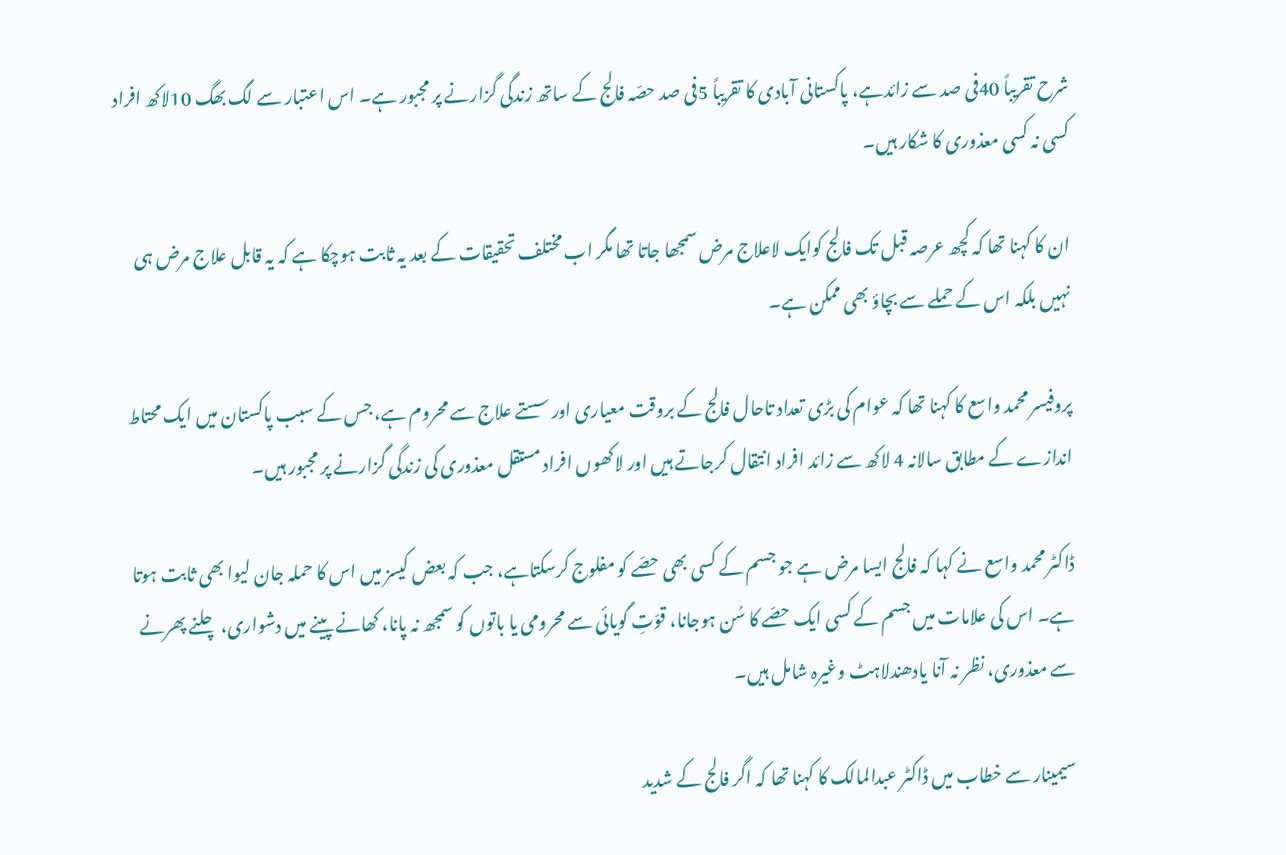شرح تقریباً 40فی صد سے زائدہے، پاکستانی آبادی کا تقریباً 5فی صد حصّہ فالج کے ساتھ زندگی گزارنے پر مجبور ہے۔ اس اعتبار سے لگ بھگ 10لاکھ افراد کسی نہ کسی معذوری کا شکار ہیں۔

ان کا کہنا تھا کہ کچھ عرصہ قبل تک فالج کوایک لاعلاج مرض سمجھا جاتا تھا مگر اب مختلف تحقیقات کے بعد یہ ثابت ہوچکا ہے کہ یہ قابل علاج مرض ہی نہیں بلکہ اس کے حملے سے بچاؤ بھی ممکن ہے۔

پروفیسر محمد واسع کا کہنا تھا کہ عوام کی بڑی تعداد تاحال فالج کے بروقت معیاری اور سستے علاج سے محروم ہے، جس کے سبب پاکستان میں ایک محتاط اندازے کے مطابق سالانہ 4 لاکھ سے زائد افراد انتقال کرجاتے ہیں اور لاکھوں افراد مستقل معذوری کی زندگی گزارنے پر مجبور ہیں۔

ڈاکٹر محمد واسع نے کہا کہ فالج ایسا مرض ہے جو جسم کے کسی بھی حصّے کو مفلوج کرسکتاہے، جب کہ بعض کیسز میں اس کا حملہ جان لیوا بھی ثابت ہوتا ہے۔ اس کی علامات میں جسم کے کسی ایک حصّے کا سُن ہوجانا، قوّتِ گویائی سے محرومی یا باتوں کو سمجھ نہ پانا، کھانے پینے میں دشواری، چلنے پھرنے سے معذوری، نظر نہ آنا یادھندلاہٹ وغیرہ شامل ہیں۔

سیمینار سے خطاب میں ڈاکٹر عبدالمالک کا کہنا تھا کہ اگر فالج کے شدید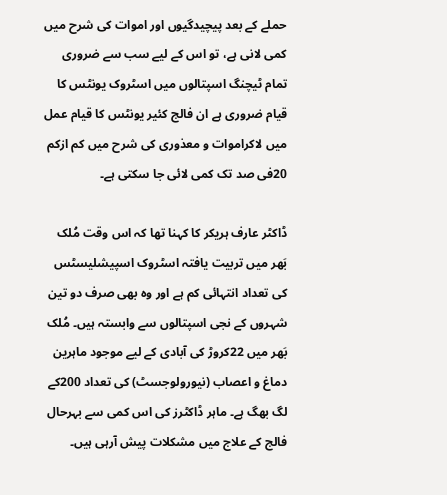حملے کے بعد پیچیدگیوں اور اموات کی شرح میں کمی لانی ہے، تو اس کے لیے سب سے ضروری تمام ٹیچنگ اسپتالوں میں اسٹروک یونٹس کا قیام ضروری ہے ان فالج کئیر یونٹس کا قیام عمل میں لاکراموات و معذوری کی شرح میں کم ازکم 20فی صد تک کمی لائی جا سکتی ہے۔

ڈاکٹر عارف ہریکر کا کہنا تھا کہ اس وقت مُلک بَھر میں تربیت یافتہ اسٹروک اسپیشلیسٹس کی تعداد انتہائی کم ہے اور وہ بھی صرف دو تین شہروں کے نجی اسپتالوں سے وابستہ ہیں۔ مُلک بَھر میں 22کروڑ کی آبادی کے لیے موجود ماہرین دماغ و اعصاب (نیورولوجسٹ) کی تعداد 200کے لگ بھگ ہے۔ ماہر ڈاکٹرز کی اس کمی سے بہرحال فالج کے علاج میں مشکلات پیش آرہی ہیں۔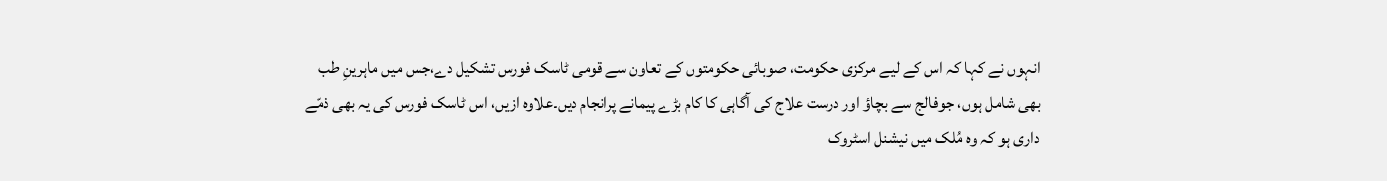انہوں نے کہا کہ اس کے لیے مرکزی حکومت، صوبائی حکومتوں کے تعاون سے قومی ٹاسک فورس تشکیل دے،جس میں ماہرینِ طب بھی شامل ہوں، جوفالج سے بچاؤ اور درست علاج کی آگاہی کا کام بڑے پیمانے پرانجام دیں۔علاوہ ازیں، اس ٹاسک فورس کی یہ بھی ذمّے داری ہو کہ وہ مُلک میں نیشنل اسٹروک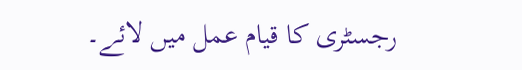رجسٹری کا قیام عمل میں لائے۔